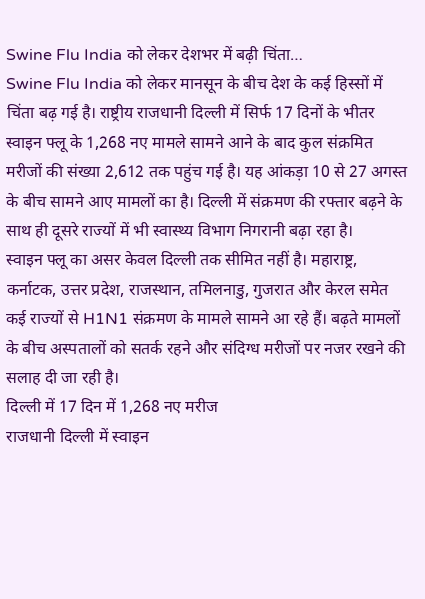Swine Flu India को लेकर देशभर में बढ़ी चिंता…
Swine Flu India को लेकर मानसून के बीच देश के कई हिस्सों में चिंता बढ़ गई है। राष्ट्रीय राजधानी दिल्ली में सिर्फ 17 दिनों के भीतर स्वाइन फ्लू के 1,268 नए मामले सामने आने के बाद कुल संक्रमित मरीजों की संख्या 2,612 तक पहुंच गई है। यह आंकड़ा 10 से 27 अगस्त के बीच सामने आए मामलों का है। दिल्ली में संक्रमण की रफ्तार बढ़ने के साथ ही दूसरे राज्यों में भी स्वास्थ्य विभाग निगरानी बढ़ा रहा है।
स्वाइन फ्लू का असर केवल दिल्ली तक सीमित नहीं है। महाराष्ट्र, कर्नाटक, उत्तर प्रदेश, राजस्थान, तमिलनाडु, गुजरात और केरल समेत कई राज्यों से H1N1 संक्रमण के मामले सामने आ रहे हैं। बढ़ते मामलों के बीच अस्पतालों को सतर्क रहने और संदिग्ध मरीजों पर नजर रखने की सलाह दी जा रही है।
दिल्ली में 17 दिन में 1,268 नए मरीज
राजधानी दिल्ली में स्वाइन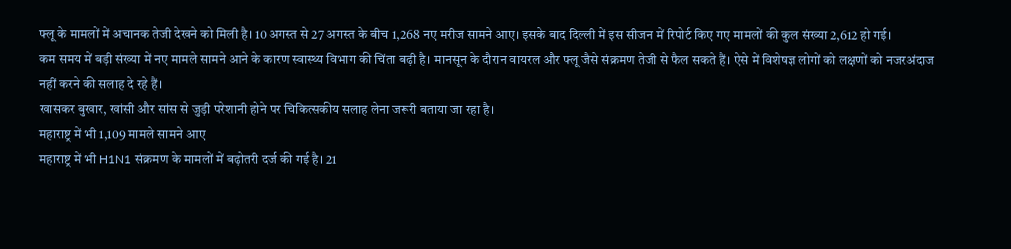फ्लू के मामलों में अचानक तेजी देखने को मिली है। 10 अगस्त से 27 अगस्त के बीच 1,268 नए मरीज सामने आए। इसके बाद दिल्ली में इस सीजन में रिपोर्ट किए गए मामलों की कुल संख्या 2,612 हो गई।
कम समय में बड़ी संख्या में नए मामले सामने आने के कारण स्वास्थ्य विभाग की चिंता बढ़ी है। मानसून के दौरान वायरल और फ्लू जैसे संक्रमण तेजी से फैल सकते हैं। ऐसे में विशेषज्ञ लोगों को लक्षणों को नजरअंदाज नहीं करने की सलाह दे रहे हैं।
खासकर बुखार, खांसी और सांस से जुड़ी परेशानी होने पर चिकित्सकीय सलाह लेना जरूरी बताया जा रहा है।
महाराष्ट्र में भी 1,109 मामले सामने आए
महाराष्ट्र में भी H1N1 संक्रमण के मामलों में बढ़ोतरी दर्ज की गई है। 21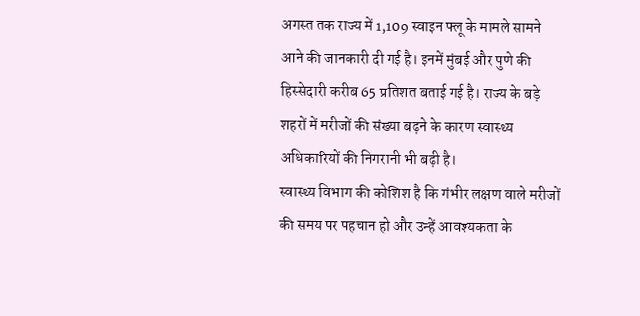अगस्त तक राज्य में 1,109 स्वाइन फ्लू के मामले सामने आने की जानकारी दी गई है। इनमें मुंबई और पुणे की हिस्सेदारी करीब 65 प्रतिशत बताई गई है। राज्य के बड़े शहरों में मरीजों की संख्या बढ़ने के कारण स्वास्थ्य अधिकारियों की निगरानी भी बढ़ी है।
स्वास्थ्य विभाग की कोशिश है कि गंभीर लक्षण वाले मरीजों की समय पर पहचान हो और उन्हें आवश्यकता के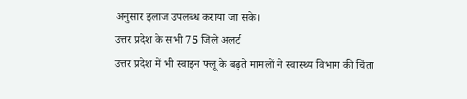अनुसार इलाज उपलब्ध कराया जा सके।
उत्तर प्रदेश के सभी 75 जिले अलर्ट
उत्तर प्रदेश में भी स्वाइन फ्लू के बढ़ते मामलों ने स्वास्थ्य विभाग की चिंता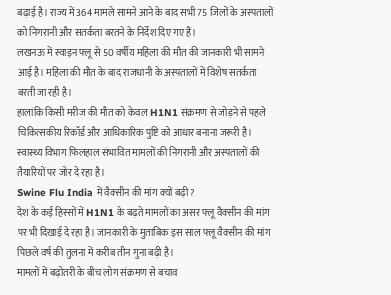बढ़ाई है। राज्य में 364 मामले सामने आने के बाद सभी 75 जिलों के अस्पतालों को निगरानी और सतर्कता बरतने के निर्देश दिए गए हैं।
लखनऊ में स्वाइन फ्लू से 50 वर्षीय महिला की मौत की जानकारी भी सामने आई है। महिला की मौत के बाद राजधानी के अस्पतालों में विशेष सतर्कता बरती जा रही है।
हालांकि किसी मरीज की मौत को केवल H1N1 संक्रमण से जोड़ने से पहले चिकित्सकीय रिकॉर्ड और आधिकारिक पुष्टि को आधार बनाना जरूरी है। स्वास्थ्य विभाग फिलहाल संभावित मामलों की निगरानी और अस्पतालों की तैयारियों पर जोर दे रहा है।
Swine Flu India में वैक्सीन की मांग क्यों बढ़ी?
देश के कई हिस्सों में H1N1 के बढ़ते मामलों का असर फ्लू वैक्सीन की मांग पर भी दिखाई दे रहा है। जानकारी के मुताबिक इस साल फ्लू वैक्सीन की मांग पिछले वर्ष की तुलना में करीब तीन गुना बढ़ी है।
मामलों में बढ़ोतरी के बीच लोग संक्रमण से बचाव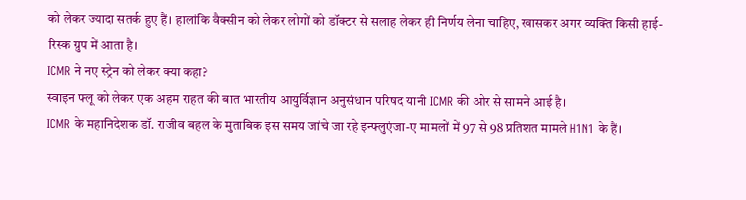को लेकर ज्यादा सतर्क हुए हैं। हालांकि वैक्सीन को लेकर लोगों को डॉक्टर से सलाह लेकर ही निर्णय लेना चाहिए, खासकर अगर व्यक्ति किसी हाई-रिस्क ग्रुप में आता है।
ICMR ने नए स्ट्रेन को लेकर क्या कहा?
स्वाइन फ्लू को लेकर एक अहम राहत की बात भारतीय आयुर्विज्ञान अनुसंधान परिषद यानी ICMR की ओर से सामने आई है।
ICMR के महानिदेशक डॉ. राजीव बहल के मुताबिक इस समय जांचे जा रहे इन्फ्लुएंजा-ए मामलों में 97 से 98 प्रतिशत मामले H1N1 के हैं।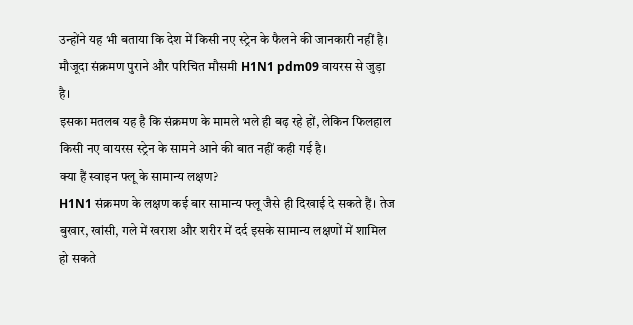उन्होंने यह भी बताया कि देश में किसी नए स्ट्रेन के फैलने की जानकारी नहीं है। मौजूदा संक्रमण पुराने और परिचित मौसमी H1N1 pdm09 वायरस से जुड़ा है।
इसका मतलब यह है कि संक्रमण के मामले भले ही बढ़ रहे हों, लेकिन फिलहाल किसी नए वायरस स्ट्रेन के सामने आने की बात नहीं कही गई है।
क्या हैं स्वाइन फ्लू के सामान्य लक्षण?
H1N1 संक्रमण के लक्षण कई बार सामान्य फ्लू जैसे ही दिखाई दे सकते हैं। तेज बुखार, खांसी, गले में खराश और शरीर में दर्द इसके सामान्य लक्षणों में शामिल हो सकते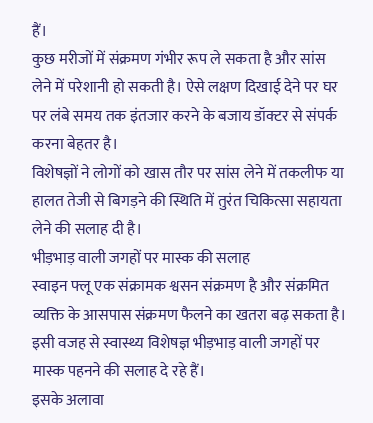हैं।
कुछ मरीजों में संक्रमण गंभीर रूप ले सकता है और सांस लेने में परेशानी हो सकती है। ऐसे लक्षण दिखाई देने पर घर पर लंबे समय तक इंतजार करने के बजाय डॉक्टर से संपर्क करना बेहतर है।
विशेषज्ञों ने लोगों को खास तौर पर सांस लेने में तकलीफ या हालत तेजी से बिगड़ने की स्थिति में तुरंत चिकित्सा सहायता लेने की सलाह दी है।
भीड़भाड़ वाली जगहों पर मास्क की सलाह
स्वाइन फ्लू एक संक्रामक श्वसन संक्रमण है और संक्रमित व्यक्ति के आसपास संक्रमण फैलने का खतरा बढ़ सकता है। इसी वजह से स्वास्थ्य विशेषज्ञ भीड़भाड़ वाली जगहों पर मास्क पहनने की सलाह दे रहे हैं।
इसके अलावा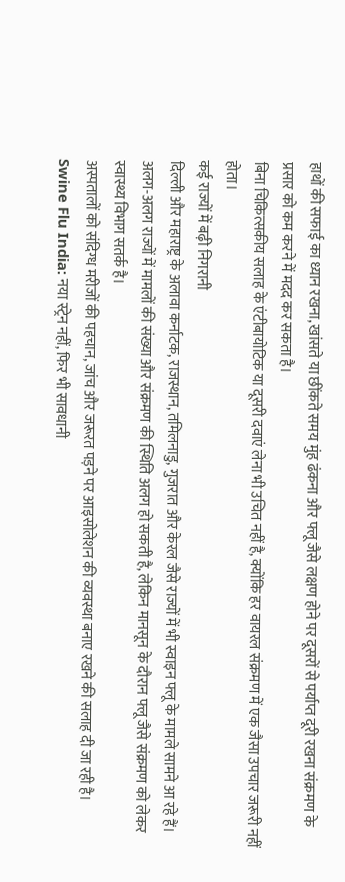हाथों की सफाई का ध्यान रखना, खांसते या छींकते समय मुंह ढंकना और फ्लू जैसे लक्षण होने पर दूसरों से पर्याप्त दूरी रखना संक्रमण के प्रसार को कम करने में मदद कर सकता है।
बिना चिकित्सकीय सलाह के एंटीबायोटिक या दूसरी दवाएं लेना भी उचित नहीं है, क्योंकि हर वायरल संक्रमण में एक जैसा उपचार जरूरी नहीं होता।
कई राज्यों में बढ़ी निगरानी
दिल्ली और महाराष्ट्र के अलावा कर्नाटक, राजस्थान, तमिलनाडु, गुजरात और केरल जैसे राज्यों में भी स्वाइन फ्लू के मामले सामने आ रहे हैं। अलग-अलग राज्यों में मामलों की संख्या और संक्रमण की स्थिति अलग हो सकती है, लेकिन मानसून के दौरान फ्लू जैसे संक्रमण को लेकर स्वास्थ्य विभाग सतर्क है।
अस्पतालों को संदिग्ध मरीजों की पहचान, जांच और जरूरत पड़ने पर आइसोलेशन की व्यवस्था बनाए रखने की सलाह दी जा रही है।
Swine Flu India: नया स्ट्रेन नहीं, फिर भी सावधानी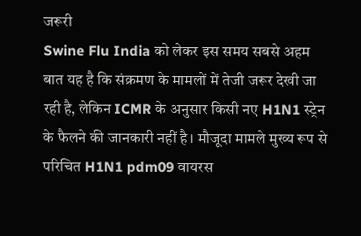जरूरी
Swine Flu India को लेकर इस समय सबसे अहम बात यह है कि संक्रमण के मामलों में तेजी जरूर देखी जा रही है, लेकिन ICMR के अनुसार किसी नए H1N1 स्ट्रेन के फैलने की जानकारी नहीं है। मौजूदा मामले मुख्य रूप से परिचित H1N1 pdm09 वायरस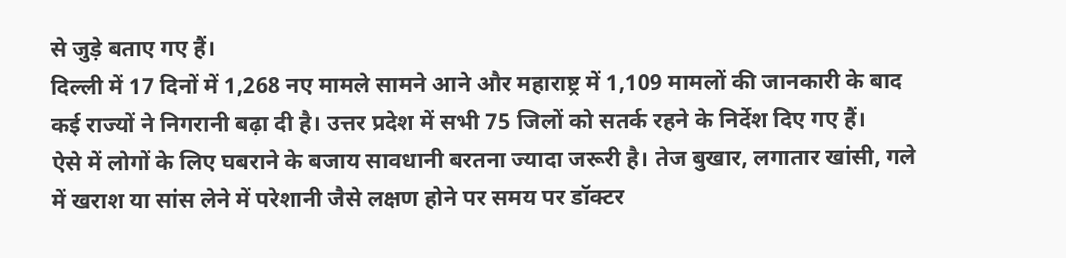से जुड़े बताए गए हैं।
दिल्ली में 17 दिनों में 1,268 नए मामले सामने आने और महाराष्ट्र में 1,109 मामलों की जानकारी के बाद कई राज्यों ने निगरानी बढ़ा दी है। उत्तर प्रदेश में सभी 75 जिलों को सतर्क रहने के निर्देश दिए गए हैं।
ऐसे में लोगों के लिए घबराने के बजाय सावधानी बरतना ज्यादा जरूरी है। तेज बुखार, लगातार खांसी, गले में खराश या सांस लेने में परेशानी जैसे लक्षण होने पर समय पर डॉक्टर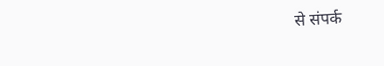से संपर्क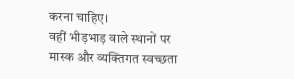करना चाहिए।
वहीं भीड़भाड़ वाले स्थानों पर मास्क और व्यक्तिगत स्वच्छता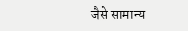जैसे सामान्य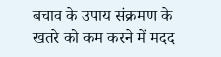बचाव के उपाय संक्रमण के खतरे को कम करने में मदद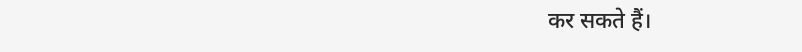कर सकते हैं।